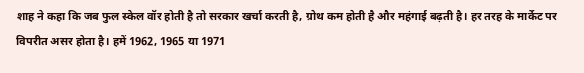शाह ने कहा कि जब फुल स्केल वॉर होती है तो सरकार खर्चा करती है, ग्रोथ कम होती है और महंगाई बढ़ती है। हर तरह के मार्केट पर विपरीत असर होता है। हमें 1962, 1965 या 1971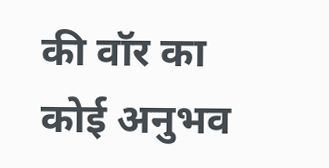की वॉर का कोई अनुभव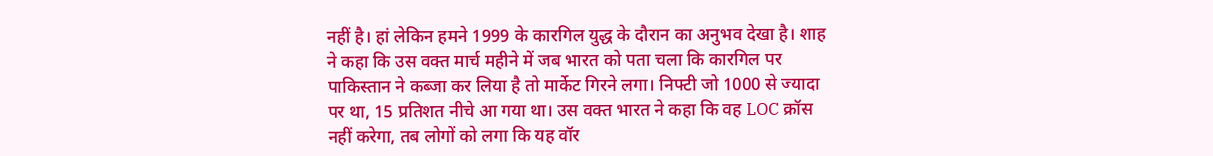नहीं है। हां लेकिन हमने 1999 के कारगिल युद्ध के दौरान का अनुभव देखा है। शाह ने कहा कि उस वक्त मार्च महीने में जब भारत को पता चला कि कारगिल पर पाकिस्तान ने कब्जा कर लिया है तो मार्केट गिरने लगा। निफ्टी जो 1000 से ज्यादा पर था, 15 प्रतिशत नीचे आ गया था। उस वक्त भारत ने कहा कि वह LOC क्रॉस नहीं करेगा, तब लोगों को लगा कि यह वॉर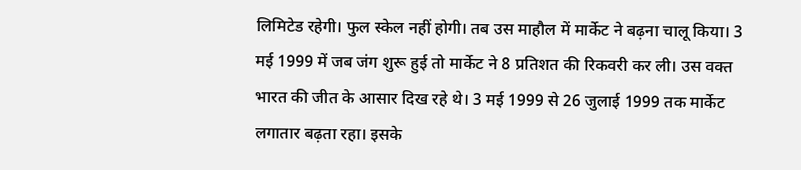लिमिटेड रहेगी। फुल स्केल नहीं होगी। तब उस माहौल में मार्केट ने बढ़ना चालू किया। 3 मई 1999 में जब जंग शुरू हुई तो मार्केट ने 8 प्रतिशत की रिकवरी कर ली। उस वक्त भारत की जीत के आसार दिख रहे थे। 3 मई 1999 से 26 जुलाई 1999 तक मार्केट लगातार बढ़ता रहा। इसके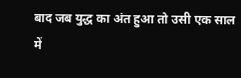बाद जब युद्ध का अंत हुआ तो उसी एक साल में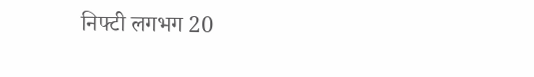निफ्टी लगभग 20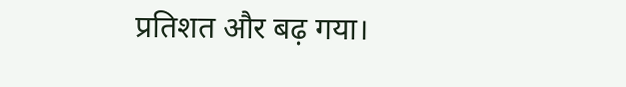प्रतिशत और बढ़ गया।